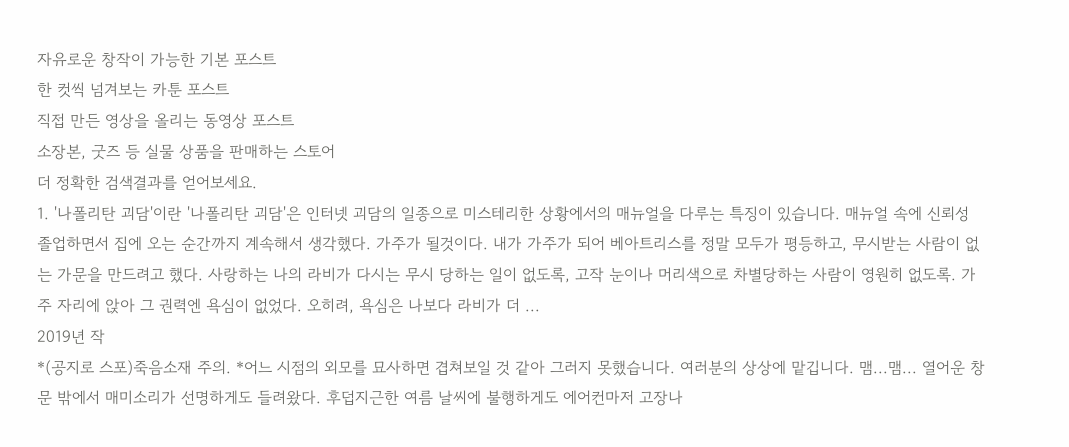자유로운 창작이 가능한 기본 포스트
한 컷씩 넘겨보는 카툰 포스트
직접 만든 영상을 올리는 동영상 포스트
소장본, 굿즈 등 실물 상품을 판매하는 스토어
더 정확한 검색결과를 얻어보세요.
1. '나폴리탄 괴담'이란 '나폴리탄 괴담'은 인터넷 괴담의 일종으로 미스테리한 상황에서의 매뉴얼을 다루는 특징이 있습니다. 매뉴얼 속에 신뢰성
졸업하면서 집에 오는 순간까지 계속해서 생각했다. 가주가 될것이다. 내가 가주가 되어 베아트리스를 정말 모두가 평등하고, 무시받는 사람이 없는 가문을 만드려고 했다. 사랑하는 나의 라비가 다시는 무시 당하는 일이 없도록, 고작 눈이나 머리색으로 차별당하는 사람이 영원히 없도록. 가주 자리에 앉아 그 권력엔 욕심이 없었다. 오히려, 욕심은 나보다 라비가 더 ...
2019년 작
*(공지로 스포)죽음소재 주의. *어느 시점의 외모를 묘사하면 겹쳐보일 것 같아 그러지 못했습니다. 여러분의 상상에 맡깁니다. 맴...맴... 열어운 창문 밖에서 매미소리가 선명하게도 들려왔다. 후덥지근한 여름 날씨에 불행하게도 에어컨마저 고장나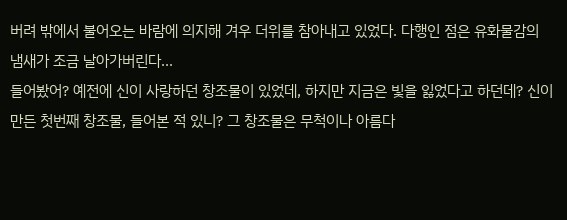버려 밖에서 불어오는 바람에 의지해 겨우 더위를 참아내고 있었다. 다행인 점은 유화물감의 냄새가 조금 날아가버린다...
들어봤어? 예전에 신이 사랑하던 창조물이 있었데, 하지만 지금은 빛을 잃었다고 하던데? 신이 만든 첫번째 창조물, 들어본 적 있니? 그 창조물은 무척이나 아름다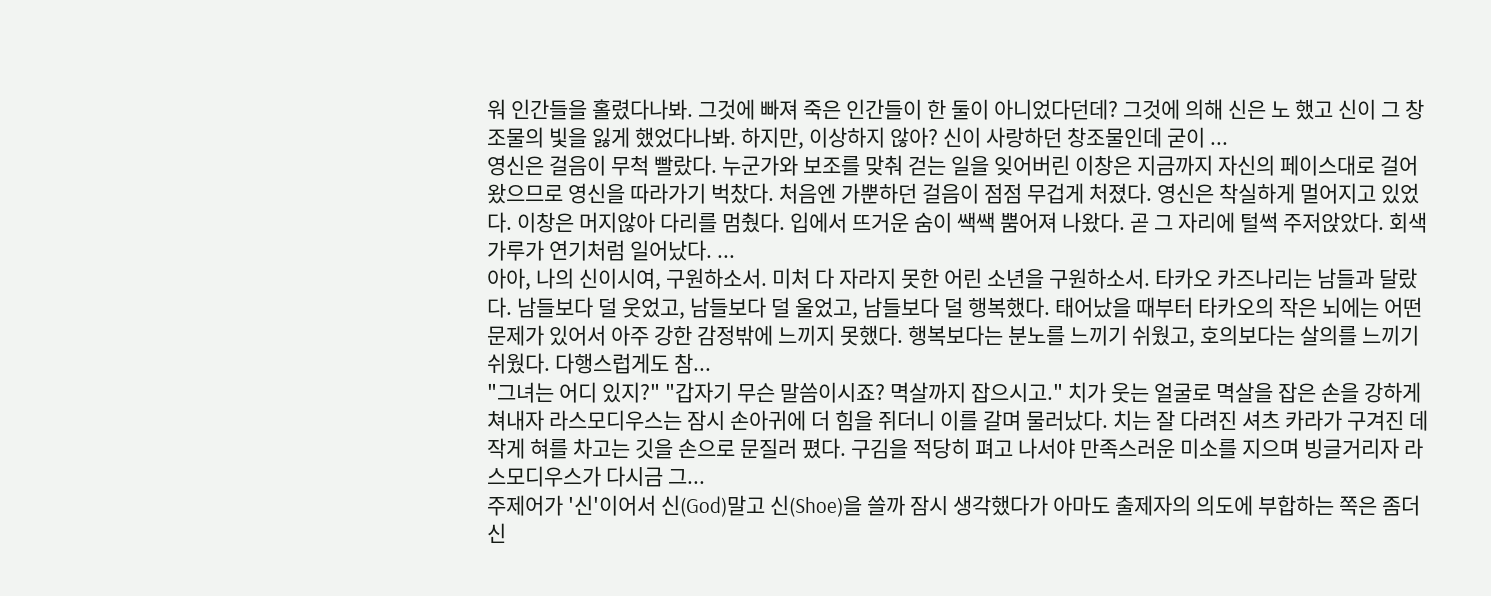워 인간들을 홀렸다나봐. 그것에 빠져 죽은 인간들이 한 둘이 아니었다던데? 그것에 의해 신은 노 했고 신이 그 창조물의 빛을 잃게 했었다나봐. 하지만, 이상하지 않아? 신이 사랑하던 창조물인데 굳이 ...
영신은 걸음이 무척 빨랐다. 누군가와 보조를 맞춰 걷는 일을 잊어버린 이창은 지금까지 자신의 페이스대로 걸어왔으므로 영신을 따라가기 벅찼다. 처음엔 가뿐하던 걸음이 점점 무겁게 처졌다. 영신은 착실하게 멀어지고 있었다. 이창은 머지않아 다리를 멈췄다. 입에서 뜨거운 숨이 쌕쌕 뿜어져 나왔다. 곧 그 자리에 털썩 주저앉았다. 회색 가루가 연기처럼 일어났다. ...
아아, 나의 신이시여, 구원하소서. 미처 다 자라지 못한 어린 소년을 구원하소서. 타카오 카즈나리는 남들과 달랐다. 남들보다 덜 웃었고, 남들보다 덜 울었고, 남들보다 덜 행복했다. 태어났을 때부터 타카오의 작은 뇌에는 어떤 문제가 있어서 아주 강한 감정밖에 느끼지 못했다. 행복보다는 분노를 느끼기 쉬웠고, 호의보다는 살의를 느끼기 쉬웠다. 다행스럽게도 참...
"그녀는 어디 있지?" "갑자기 무슨 말씀이시죠? 멱살까지 잡으시고." 치가 웃는 얼굴로 멱살을 잡은 손을 강하게 쳐내자 라스모디우스는 잠시 손아귀에 더 힘을 쥐더니 이를 갈며 물러났다. 치는 잘 다려진 셔츠 카라가 구겨진 데 작게 혀를 차고는 깃을 손으로 문질러 폈다. 구김을 적당히 펴고 나서야 만족스러운 미소를 지으며 빙글거리자 라스모디우스가 다시금 그...
주제어가 '신'이어서 신(God)말고 신(Shoe)을 쓸까 잠시 생각했다가 아마도 출제자의 의도에 부합하는 쪽은 좀더 신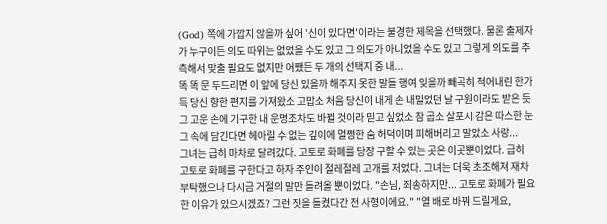(God) 쪽에 가깝지 않을까 싶어 '신이 있다면'이라는 불경한 제목을 선택했다. 물론 출제자가 누구이든 의도 따위는 없었을 수도 있고 그 의도가 아니었을 수도 있고 그렇게 의도를 추측해서 맞출 필요도 없지만 어쨌든 두 개의 선택지 중 내...
똑 똑 문 두드리면 이 앞에 당신 있을까 해주지 못한 말들 행여 잊을까 빼곡히 적어내린 한가득 당신 향한 편지를 가져왔소 고맙소 처음 당신이 내게 손 내밀었던 날 구원이라도 받은 듯 그 고운 손에 기구한 내 운명조차도 바뀔 것이라 믿고 싶었소 참 곱소 살포시 감은 따스한 눈 그 속에 담긴다면 헤아릴 수 없는 깊이에 멀쩡한 숨 허덕이며 피해버리고 말았소 사랑...
그녀는 급히 마차로 달려갔다. 고토로 화폐를 당장 구할 수 있는 곳은 이곳뿐이었다. 급히 고토로 화폐를 구한다고 하자 주인이 절레절레 고개를 저었다. 그녀는 더욱 초조해져 재차 부탁했으나 다시금 거절의 말만 들려올 뿐이었다. "손님, 죄송하지만... 고토로 화폐가 필요한 이유가 있으시겠죠? 그런 짓을 들켰다간 전 사형이에요." "열 배로 바꿔 드릴게요,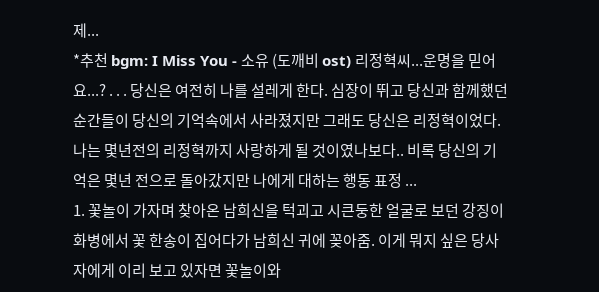제...
*추천 bgm: I Miss You - 소유 (도깨비 ost) 리정혁씨...운명을 믿어요...? . . . 당신은 여전히 나를 설레게 한다. 심장이 뛰고 당신과 함께했던 순간들이 당신의 기억속에서 사라졌지만 그래도 당신은 리정혁이었다. 나는 몇년전의 리정혁까지 사랑하게 될 것이였나보다.. 비록 당신의 기억은 몇년 전으로 돌아갔지만 나에게 대하는 행동 표정 ...
1. 꽃놀이 가자며 찾아온 남희신을 턱괴고 시큰둥한 얼굴로 보던 강징이 화병에서 꽃 한송이 집어다가 남희신 귀에 꽂아줌. 이게 뭐지 싶은 당사자에게 이리 보고 있자면 꽃놀이와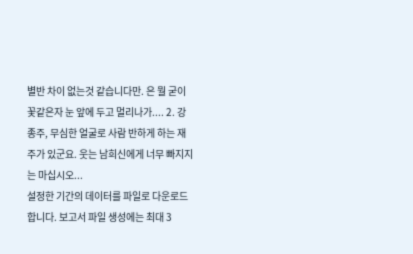별반 차이 없는것 같습니다만. 은 뭘 굳이 꽃같은자 눈 앞에 두고 멀리나가.... 2. 강종주, 무심한 얼굴로 사람 반하게 하는 재주가 있군요. 웃는 남희신에게 너무 빠지지는 마십시오...
설정한 기간의 데이터를 파일로 다운로드합니다. 보고서 파일 생성에는 최대 3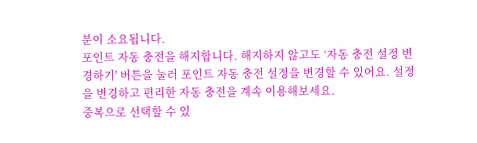분이 소요됩니다.
포인트 자동 충전을 해지합니다. 해지하지 않고도 ‘자동 충전 설정 변경하기' 버튼을 눌러 포인트 자동 충전 설정을 변경할 수 있어요. 설정을 변경하고 편리한 자동 충전을 계속 이용해보세요.
중복으로 선택할 수 있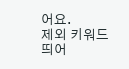어요.
제외 키워드
띄어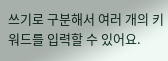쓰기로 구분해서 여러 개의 키워드를 입력할 수 있어요.